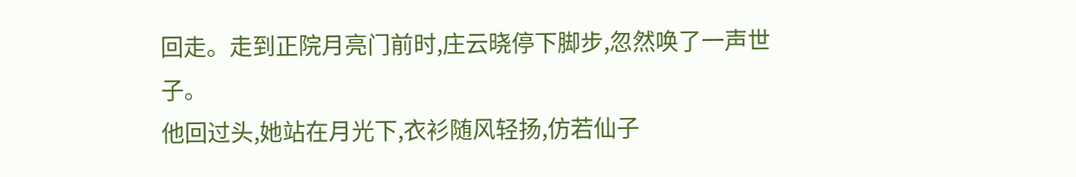回走。走到正院月亮门前时,庄云晓停下脚步,忽然唤了一声世子。
他回过头,她站在月光下,衣衫随风轻扬,仿若仙子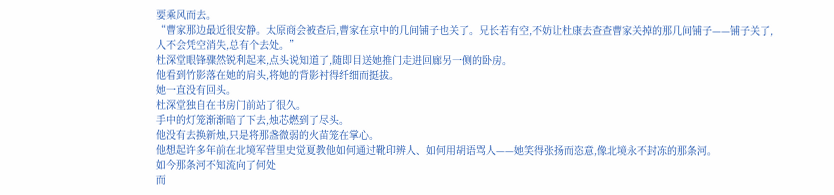要乘风而去。
“曹家那边最近很安静。太原商会被查后,曹家在京中的几间铺子也关了。兄长若有空,不妨让杜康去查查曹家关掉的那几间铺子——铺子关了,人不会凭空消失,总有个去处。”
杜深堂眼锋骤然锐利起来,点头说知道了,随即目送她推门走进回廊另一侧的卧房。
他看到竹影落在她的肩头,将她的背影衬得纤细而挺拔。
她一直没有回头。
杜深堂独自在书房门前站了很久。
手中的灯笼渐渐暗了下去,烛芯燃到了尽头。
他没有去换新烛,只是将那盏微弱的火苗笼在掌心。
他想起许多年前在北境军营里史觉夏教他如何通过靴印辨人、如何用胡语骂人——她笑得张扬而恣意,像北境永不封冻的那条河。
如今那条河不知流向了何处
而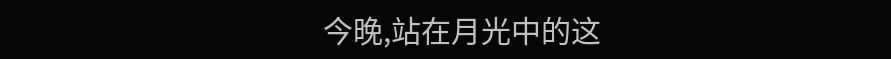今晚,站在月光中的这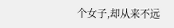个女子,却从来不远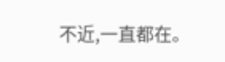不近,一直都在。